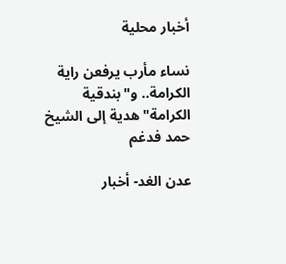أخبار محلية

نساء مأرب يرفعن راية الكرامة.. و"بندقية الكرامة" هدية إلى الشيخ حمد فدغم

عدن الغد- أخبار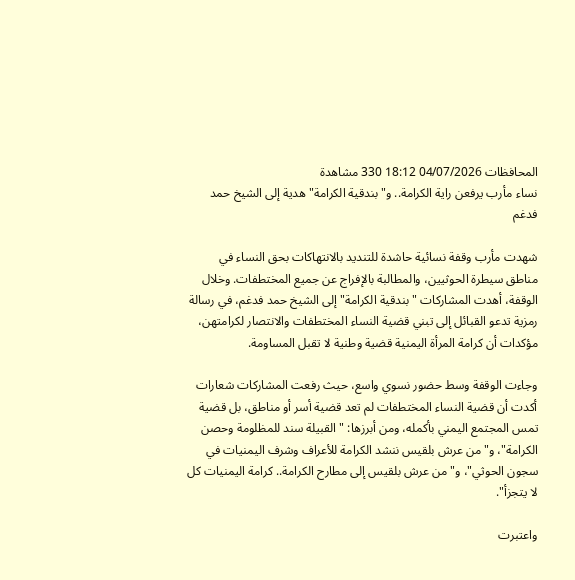المحافظات 04/07/2026 18:12 330 مشاهدة
نساء مأرب يرفعن راية الكرامة.. و"بندقية الكرامة" هدية إلى الشيخ حمد فدغم

شهدت مأرب وقفة نسائية حاشدة للتنديد بالانتهاكات بحق النساء في مناطق سيطرة الحوثيين، والمطالبة بالإفراج عن جميع المختطفات. وخلال الوقفة، أهدت المشاركات "بندقية الكرامة" إلى الشيخ حمد فدغم، في رسالة رمزية تدعو القبائل إلى تبني قضية النساء المختطفات والانتصار لكرامتهن، مؤكدات أن كرامة المرأة اليمنية قضية وطنية لا تقبل المساومة.

وجاءت الوقفة وسط حضور نسوي واسع، حيث رفعت المشاركات شعارات أكدت أن قضية النساء المختطفات لم تعد قضية أسر أو مناطق، بل قضية تمس المجتمع اليمني بأكمله، ومن أبرزها: "القبيلة سند للمظلومة وحصن الكرامة"، و"من عرش بلقيس ننشد الكرامة للأعراف وشرف اليمنيات في سجون الحوثي"، و"من عرش بلقيس إلى مطارح الكرامة.. كرامة اليمنيات كل لا يتجزأ".

واعتبرت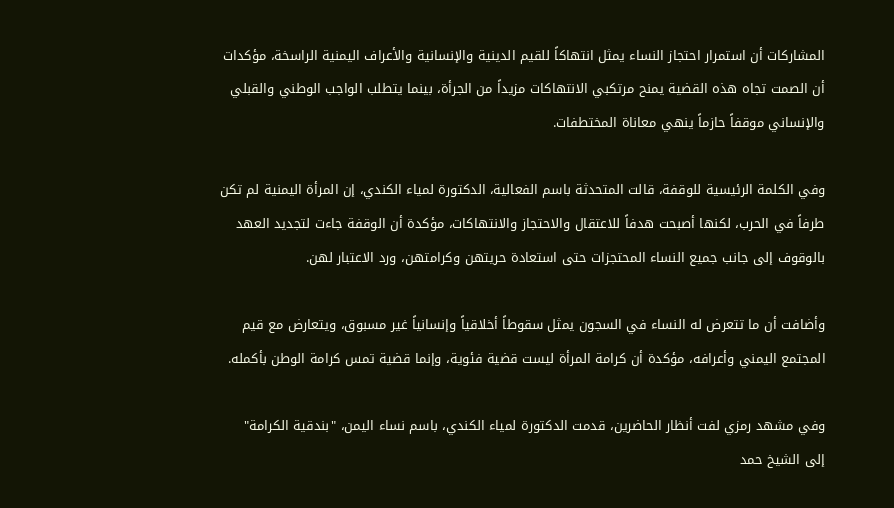المشاركات أن استمرار احتجاز النساء يمثل انتهاكاً للقيم الدينية والإنسانية والأعراف اليمنية الراسخة، مؤكدات أن الصمت تجاه هذه القضية يمنح مرتكبي الانتهاكات مزيداً من الجرأة، بينما يتطلب الواجب الوطني والقبلي والإنساني موقفاً حازماً ينهي معاناة المختطفات.

وفي الكلمة الرئيسية للوقفة، قالت المتحدثة باسم الفعالية، الدكتورة لمياء الكندي، إن المرأة اليمنية لم تكن طرفاً في الحرب، لكنها أصبحت هدفاً للاعتقال والاحتجاز والانتهاكات، مؤكدة أن الوقفة جاءت لتجديد العهد بالوقوف إلى جانب جميع النساء المحتجزات حتى استعادة حريتهن وكرامتهن، ورد الاعتبار لهن.

وأضافت أن ما تتعرض له النساء في السجون يمثل سقوطاً أخلاقياً وإنسانياً غير مسبوق، ويتعارض مع قيم المجتمع اليمني وأعرافه، مؤكدة أن كرامة المرأة ليست قضية فئوية، وإنما قضية تمس كرامة الوطن بأكمله.

وفي مشهد رمزي لفت أنظار الحاضرين، قدمت الدكتورة لمياء الكندي، باسم نساء اليمن، "بندقية الكرامة" إلى الشيخ حمد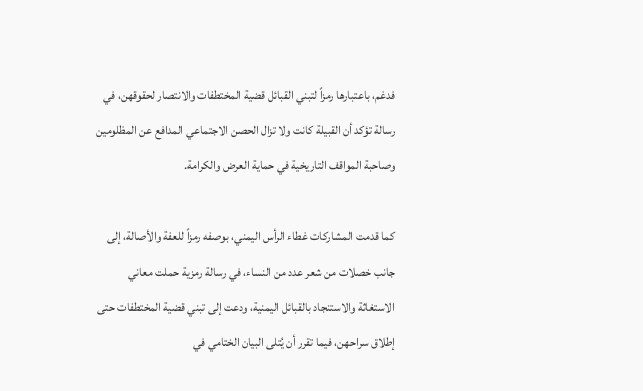فدغم، باعتبارها رمزاً لتبني القبائل قضية المختطفات والانتصار لحقوقهن، في رسالة تؤكد أن القبيلة كانت ولا تزال الحصن الاجتماعي المدافع عن المظلومين وصاحبة المواقف التاريخية في حماية العرض والكرامة.

كما قدمت المشاركات غطاء الرأس اليمني، بوصفه رمزاً للعفة والأصالة، إلى جانب خصلات من شعر عدد من النساء، في رسالة رمزية حملت معاني الاستغاثة والاستنجاد بالقبائل اليمنية، ودعت إلى تبني قضية المختطفات حتى إطلاق سراحهن، فيما تقرر أن يُتلى البيان الختامي في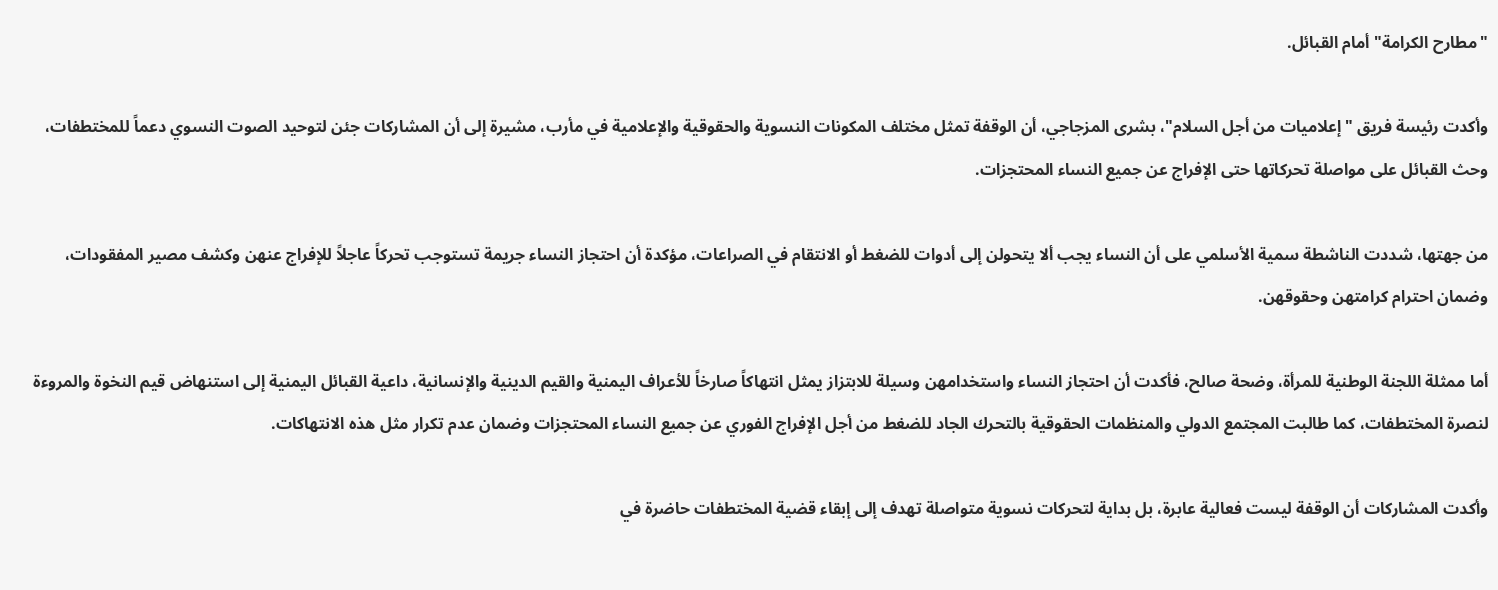"مطارح الكرامة" أمام القبائل.

وأكدت رئيسة فريق "إعلاميات من أجل السلام"، بشرى المزجاجي، أن الوقفة تمثل مختلف المكونات النسوية والحقوقية والإعلامية في مأرب، مشيرة إلى أن المشاركات جئن لتوحيد الصوت النسوي دعماً للمختطفات، وحث القبائل على مواصلة تحركاتها حتى الإفراج عن جميع النساء المحتجزات.

من جهتها، شددت الناشطة سمية الأسلمي على أن النساء يجب ألا يتحولن إلى أدوات للضغط أو الانتقام في الصراعات، مؤكدة أن احتجاز النساء جريمة تستوجب تحركاً عاجلاً للإفراج عنهن وكشف مصير المفقودات، وضمان احترام كرامتهن وحقوقهن.

أما ممثلة اللجنة الوطنية للمرأة، وضحة صالح، فأكدت أن احتجاز النساء واستخدامهن وسيلة للابتزاز يمثل انتهاكاً صارخاً للأعراف اليمنية والقيم الدينية والإنسانية، داعية القبائل اليمنية إلى استنهاض قيم النخوة والمروءة لنصرة المختطفات، كما طالبت المجتمع الدولي والمنظمات الحقوقية بالتحرك الجاد للضغط من أجل الإفراج الفوري عن جميع النساء المحتجزات وضمان عدم تكرار مثل هذه الانتهاكات.

وأكدت المشاركات أن الوقفة ليست فعالية عابرة، بل بداية لتحركات نسوية متواصلة تهدف إلى إبقاء قضية المختطفات حاضرة في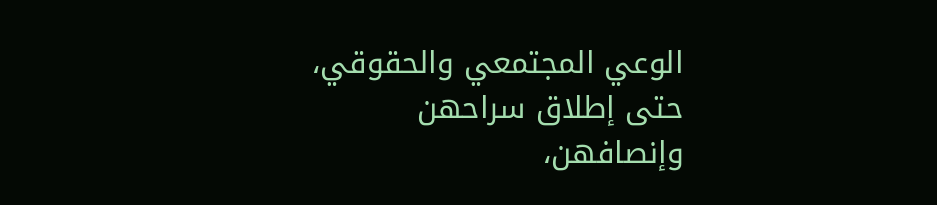الوعي المجتمعي والحقوقي، حتى إطلاق سراحهن وإنصافهن،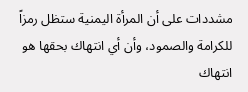مشددات على أن المرأة اليمنية ستظل رمزاً للكرامة والصمود، وأن أي انتهاك بحقها هو انتهاك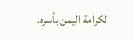لكرامة اليمن بأسره.